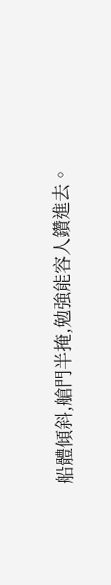船體傾斜,艙門半掩,勉強能容人鑽進去。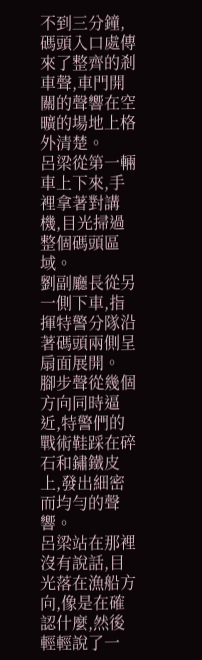不到三分鐘,碼頭入口處傳來了整齊的剎車聲,車門開關的聲響在空曠的場地上格外清楚。
呂梁從第一輛車上下來,手裡拿著對講機,目光掃過整個碼頭區域。
劉副廳長從另一側下車,指揮特警分隊沿著碼頭兩側呈扇面展開。
腳步聲從幾個方向同時逼近,特警們的戰術鞋踩在碎石和鏽鐵皮上,發出細密而均勻的聲響。
呂梁站在那裡沒有說話,目光落在漁船方向,像是在確認什麼,然後輕輕說了一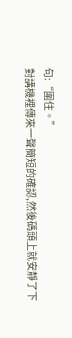句:“圍住。”
對講機裡傳來一聲簡短的確認,然後碼頭上就安靜了下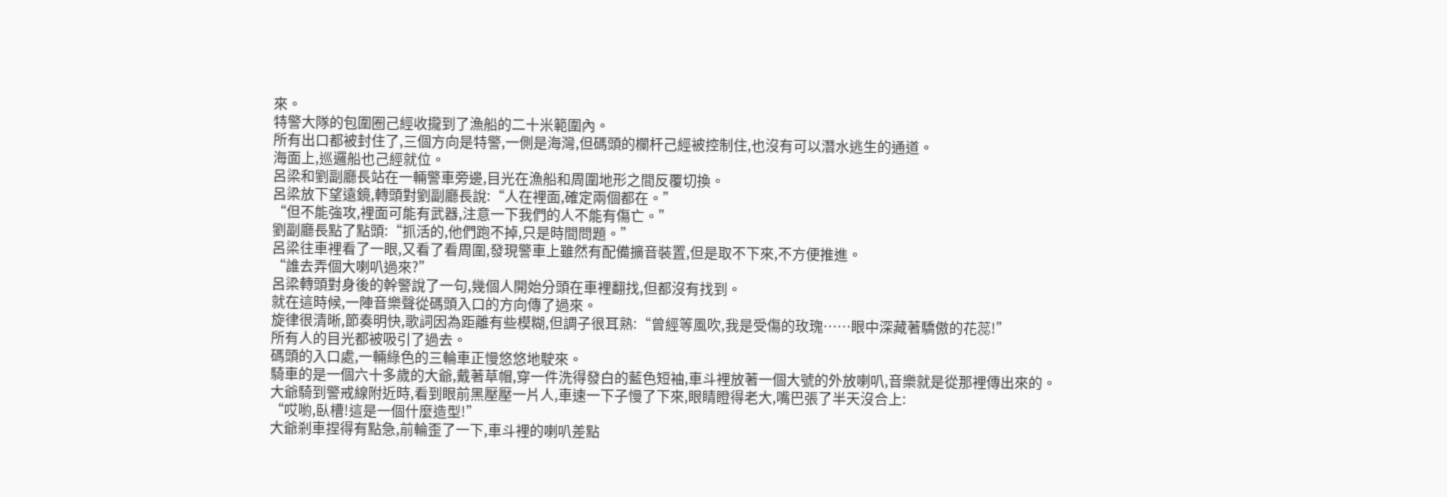來。
特警大隊的包圍圈己經收攏到了漁船的二十米範圍內。
所有出口都被封住了,三個方向是特警,一側是海灣,但碼頭的欄杆己經被控制住,也沒有可以潛水逃生的通道。
海面上,巡邏船也己經就位。
呂梁和劉副廳長站在一輛警車旁邊,目光在漁船和周圍地形之間反覆切換。
呂梁放下望遠鏡,轉頭對劉副廳長說:“人在裡面,確定兩個都在。”
“但不能強攻,裡面可能有武器,注意一下我們的人不能有傷亡。”
劉副廳長點了點頭:“抓活的,他們跑不掉,只是時間問題。”
呂梁往車裡看了一眼,又看了看周圍,發現警車上雖然有配備擴音裝置,但是取不下來,不方便推進。
“誰去弄個大喇叭過來?”
呂梁轉頭對身後的幹警說了一句,幾個人開始分頭在車裡翻找,但都沒有找到。
就在這時候,一陣音樂聲從碼頭入口的方向傳了過來。
旋律很清晰,節奏明快,歌詞因為距離有些模糊,但調子很耳熟:“曾經等風吹,我是受傷的玫瑰……眼中深藏著驕傲的花蕊!”
所有人的目光都被吸引了過去。
碼頭的入口處,一輛綠色的三輪車正慢悠悠地駛來。
騎車的是一個六十多歲的大爺,戴著草帽,穿一件洗得發白的藍色短袖,車斗裡放著一個大號的外放喇叭,音樂就是從那裡傳出來的。
大爺騎到警戒線附近時,看到眼前黑壓壓一片人,車速一下子慢了下來,眼睛瞪得老大,嘴巴張了半天沒合上:
“哎喲,臥槽!這是一個什麼造型!”
大爺剎車捏得有點急,前輪歪了一下,車斗裡的喇叭差點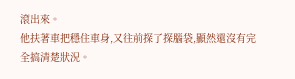滾出來。
他扶著車把穩住車身,又往前探了探腦袋,顯然還沒有完全搞清楚狀況。